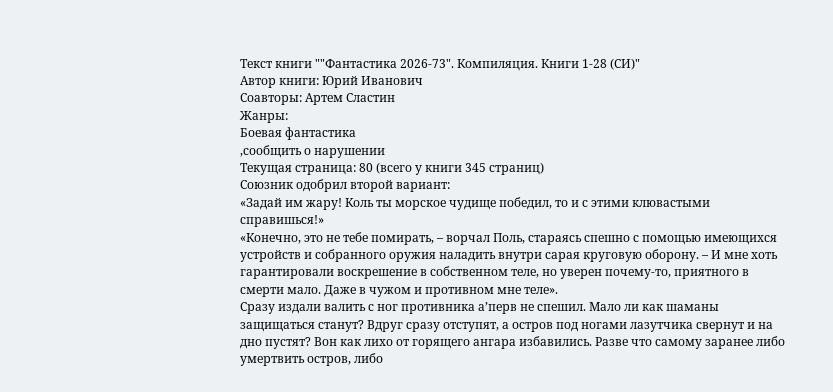Текст книги ""Фантастика 2026-73". Компиляция. Книги 1-28 (СИ)"
Автор книги: Юрий Иванович
Соавторы: Артем Сластин
Жанры:
Боевая фантастика
,сообщить о нарушении
Текущая страница: 80 (всего у книги 345 страниц)
Союзник одобрил второй вариант:
«Задай им жару! Коль ты морское чудище победил, то и с этими клювастыми справишься!»
«Конечно, это не тебе помирать, – ворчал Поль, стараясь спешно с помощью имеющихся устройств и собранного оружия наладить внутри сарая круговую оборону. – И мне хоть гарантировали воскрешение в собственном теле, но уверен почему-то, приятного в смерти мало. Даже в чужом и противном мне теле».
Сразу издали валить с ног противника а’перв не спешил. Мало ли как шаманы защищаться станут? Вдруг сразу отступят, а остров под ногами лазутчика свернут и на дно пустят? Вон как лихо от горящего ангара избавились. Разве что самому заранее либо умертвить остров, либо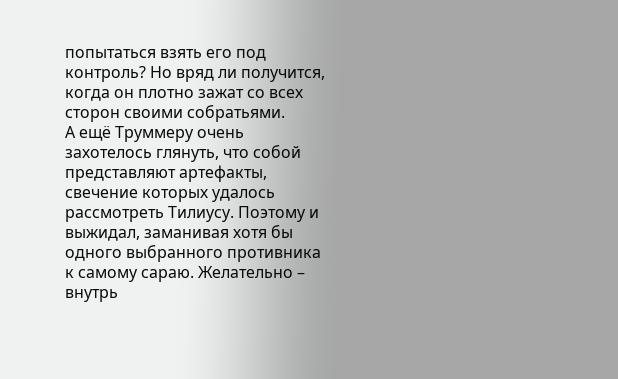попытаться взять его под контроль? Но вряд ли получится, когда он плотно зажат со всех сторон своими собратьями.
А ещё Труммеру очень захотелось глянуть, что собой представляют артефакты, свечение которых удалось рассмотреть Тилиусу. Поэтому и выжидал, заманивая хотя бы одного выбранного противника к самому сараю. Желательно – внутрь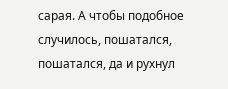сарая. А чтобы подобное случилось, пошатался, пошатался, да и рухнул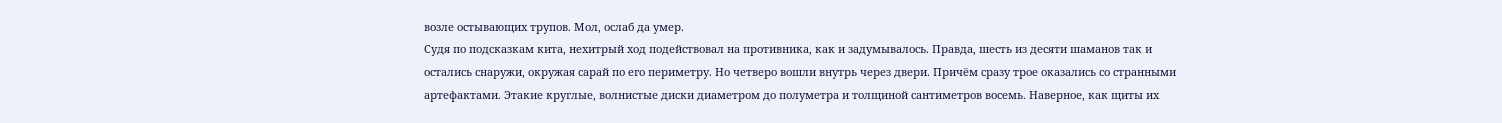возле остывающих трупов. Мол, ослаб да умер.
Судя по подсказкам кита, нехитрый ход подействовал на противника, как и задумывалось. Правда, шесть из десяти шаманов так и остались снаружи, окружая сарай по его периметру. Но четверо вошли внутрь через двери. Причём сразу трое оказались со странными артефактами. Этакие круглые, волнистые диски диаметром до полуметра и толщиной сантиметров восемь. Наверное, как щиты их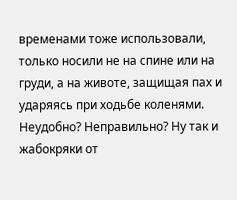временами тоже использовали, только носили не на спине или на груди, а на животе, защищая пах и ударяясь при ходьбе коленями. Неудобно? Неправильно? Ну так и жабокряки от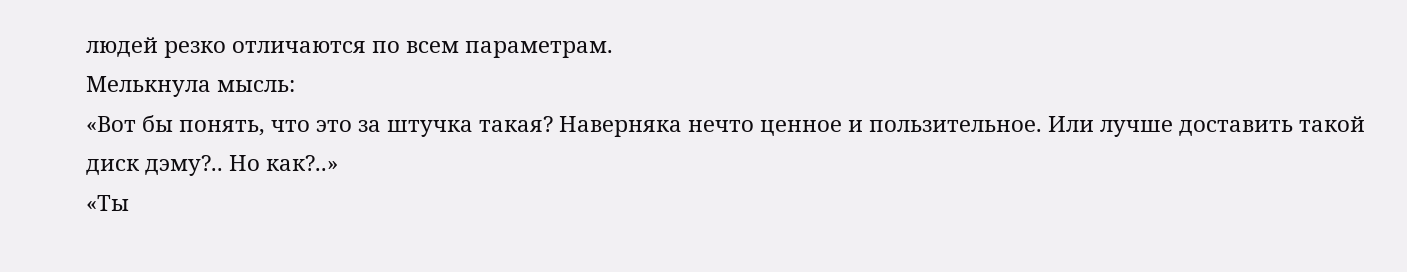людей резко отличаются по всем параметрам.
Мелькнула мысль:
«Вот бы понять, что это за штучка такая? Наверняка нечто ценное и пользительное. Или лучше доставить такой диск дэму?.. Но как?..»
«Ты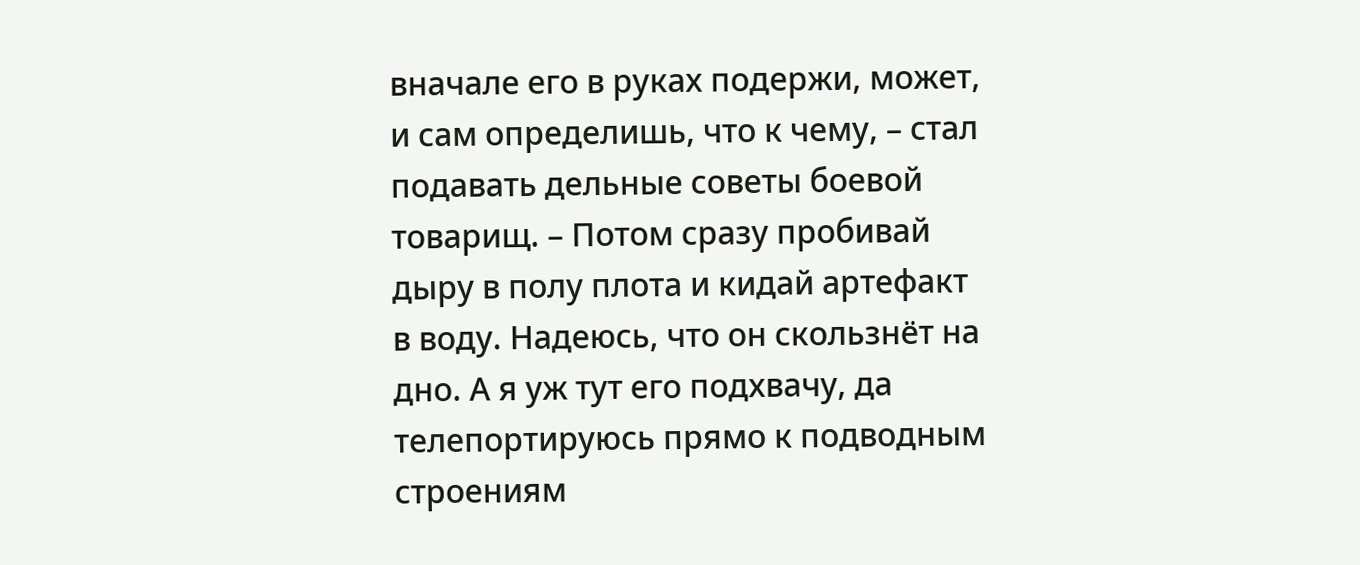вначале его в руках подержи, может, и сам определишь, что к чему, – стал подавать дельные советы боевой товарищ. – Потом сразу пробивай дыру в полу плота и кидай артефакт в воду. Надеюсь, что он скользнёт на дно. А я уж тут его подхвачу, да телепортируюсь прямо к подводным строениям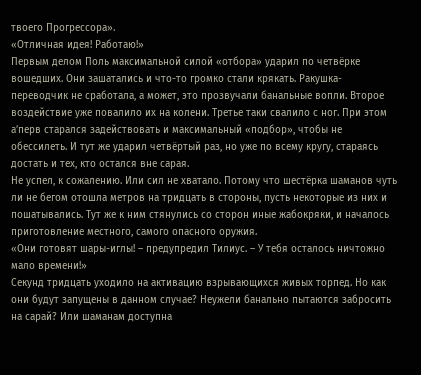твоего Прогрессора».
«Отличная идея! Работаю!»
Первым делом Поль максимальной силой «отбора» ударил по четвёрке вошедших. Они зашатались и что-то громко стали крякать. Ракушка-переводчик не сработала, а может, это прозвучали банальные вопли. Второе воздействие уже повалило их на колени. Третье таки свалило с ног. При этом а’перв старался задействовать и максимальный «подбор», чтобы не обессилеть. И тут же ударил четвёртый раз, но уже по всему кругу, стараясь достать и тех, кто остался вне сарая.
Не успел, к сожалению. Или сил не хватало. Потому что шестёрка шаманов чуть ли не бегом отошла метров на тридцать в стороны, пусть некоторые из них и пошатывались. Тут же к ним стянулись со сторон иные жабокряки, и началось приготовление местного, самого опасного оружия.
«Они готовят шары-иглы! – предупредил Тилиус. – У тебя осталось ничтожно мало времени!»
Секунд тридцать уходило на активацию взрывающихся живых торпед. Но как они будут запущены в данном случае? Неужели банально пытаются забросить на сарай? Или шаманам доступна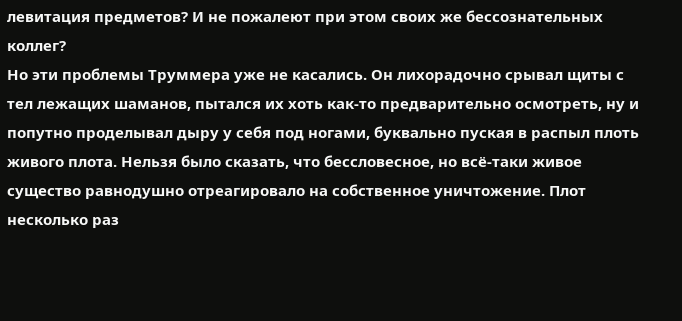левитация предметов? И не пожалеют при этом своих же бессознательных коллег?
Но эти проблемы Труммера уже не касались. Он лихорадочно срывал щиты с тел лежащих шаманов, пытался их хоть как-то предварительно осмотреть, ну и попутно проделывал дыру у себя под ногами, буквально пуская в распыл плоть живого плота. Нельзя было сказать, что бессловесное, но всё-таки живое существо равнодушно отреагировало на собственное уничтожение. Плот несколько раз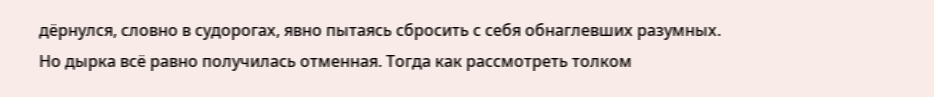дёрнулся, словно в судорогах, явно пытаясь сбросить с себя обнаглевших разумных.
Но дырка всё равно получилась отменная. Тогда как рассмотреть толком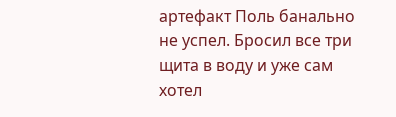артефакт Поль банально не успел. Бросил все три щита в воду и уже сам хотел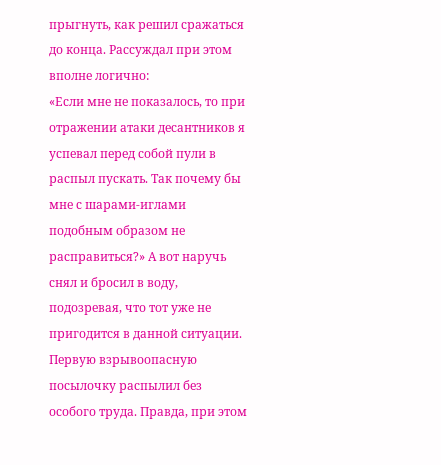прыгнуть, как решил сражаться до конца. Рассуждал при этом вполне логично:
«Если мне не показалось, то при отражении атаки десантников я успевал перед собой пули в распыл пускать. Так почему бы мне с шарами-иглами подобным образом не расправиться?» А вот наручь снял и бросил в воду, подозревая, что тот уже не пригодится в данной ситуации.
Первую взрывоопасную посылочку распылил без особого труда. Правда, при этом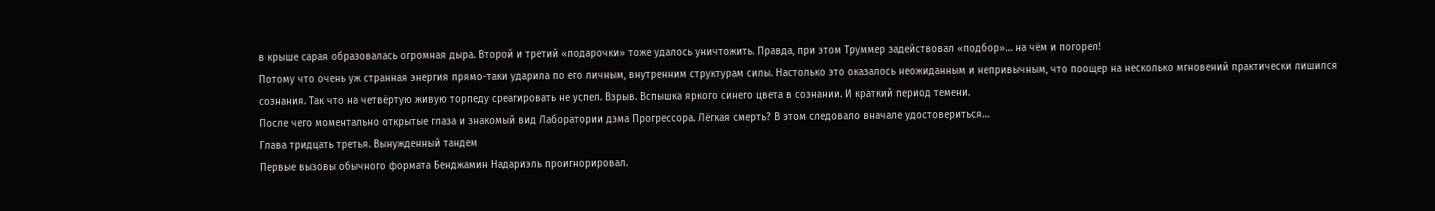в крыше сарая образовалась огромная дыра. Второй и третий «подарочки» тоже удалось уничтожить. Правда, при этом Труммер задействовал «подбор»… на чём и погорел!
Потому что очень уж странная энергия прямо-таки ударила по его личным, внутренним структурам силы. Настолько это оказалось неожиданным и непривычным, что поощер на несколько мгновений практически лишился сознания. Так что на четвёртую живую торпеду среагировать не успел. Взрыв. Вспышка яркого синего цвета в сознании. И краткий период темени.
После чего моментально открытые глаза и знакомый вид Лаборатории дэма Прогрессора. Лёгкая смерть? В этом следовало вначале удостовериться…
Глава тридцать третья. Вынужденный тандем
Первые вызовы обычного формата Бенджамин Надариэль проигнорировал.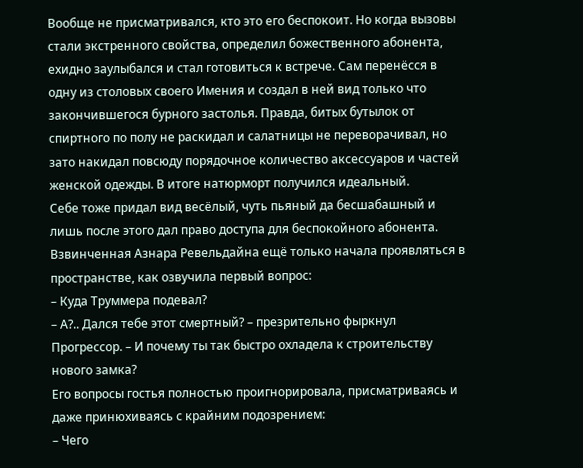Вообще не присматривался, кто это его беспокоит. Но когда вызовы стали экстренного свойства, определил божественного абонента, ехидно заулыбался и стал готовиться к встрече. Сам перенёсся в одну из столовых своего Имения и создал в ней вид только что закончившегося бурного застолья. Правда, битых бутылок от спиртного по полу не раскидал и салатницы не переворачивал, но зато накидал повсюду порядочное количество аксессуаров и частей женской одежды. В итоге натюрморт получился идеальный.
Себе тоже придал вид весёлый, чуть пьяный да бесшабашный и лишь после этого дал право доступа для беспокойного абонента. Взвинченная Азнара Ревельдайна ещё только начала проявляться в пространстве, как озвучила первый вопрос:
– Куда Труммера подевал?
– А?.. Дался тебе этот смертный? – презрительно фыркнул Прогрессор. – И почему ты так быстро охладела к строительству нового замка?
Его вопросы гостья полностью проигнорировала, присматриваясь и даже принюхиваясь с крайним подозрением:
– Чего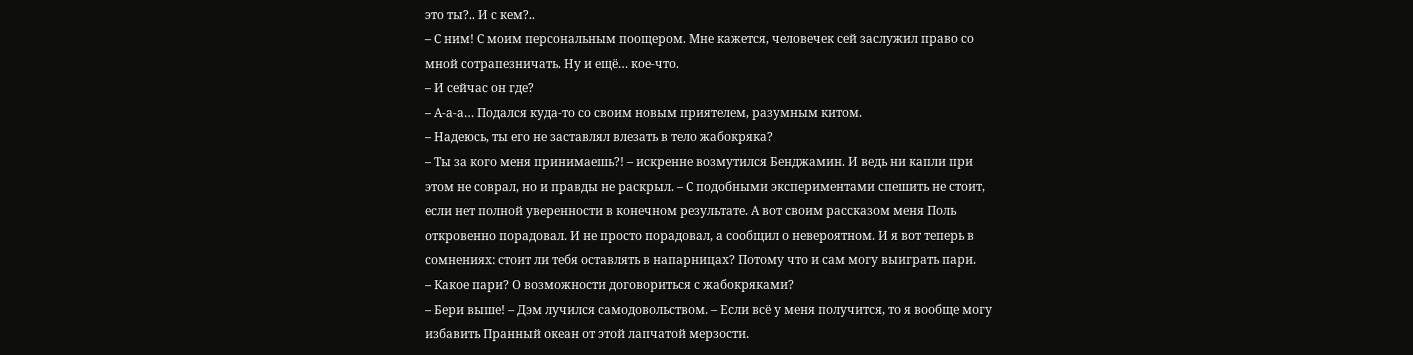это ты?.. И с кем?..
– С ним! С моим персональным поощером. Мне кажется, человечек сей заслужил право со мной сотрапезничать. Ну и ещё… кое-что.
– И сейчас он где?
– А-а-а… Подался куда-то со своим новым приятелем, разумным китом.
– Надеюсь, ты его не заставлял влезать в тело жабокряка?
– Ты за кого меня принимаешь?! – искренне возмутился Бенджамин. И ведь ни капли при этом не соврал, но и правды не раскрыл. – С подобными экспериментами спешить не стоит, если нет полной уверенности в конечном результате. А вот своим рассказом меня Поль откровенно порадовал. И не просто порадовал, а сообщил о невероятном. И я вот теперь в сомнениях: стоит ли тебя оставлять в напарницах? Потому что и сам могу выиграть пари.
– Какое пари? О возможности договориться с жабокряками?
– Бери выше! – Дэм лучился самодовольством. – Если всё у меня получится, то я вообще могу избавить Пранный океан от этой лапчатой мерзости.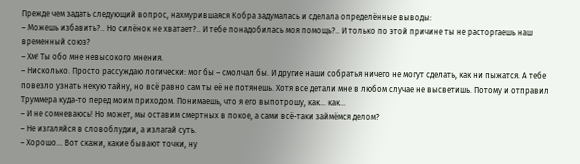Прежде чем задать следующий вопрос, нахмурившаяся Кобра задумалась и сделала определённые выводы:
– Можешь избавить?.. Но силёнок не хватает?.. И тебе понадобилась моя помощь?.. И только по этой причине ты не расторгаешь наш временный союз?
– Хм! Ты обо мне невысокого мнения.
– Нисколько. Просто рассуждаю логически: мог бы – смолчал бы. И другие наши собратья ничего не могут сделать, как ни пыжатся. А тебе повезло узнать некую тайну, но всё равно сам ты её не потянешь. Хотя все детали мне в любом случае не высветишь. Потому и отправил Труммера куда-то перед моим приходом. Понимаешь, что я его выпотрошу, как… как…
– И не сомневаюсь! Но может, мы оставим смертных в покое, а сами всё-таки займёмся делом?
– Не изгаляйся в словоблудии, а излагай суть.
– Хорошо… Вот скажи, какие бывают точки, ну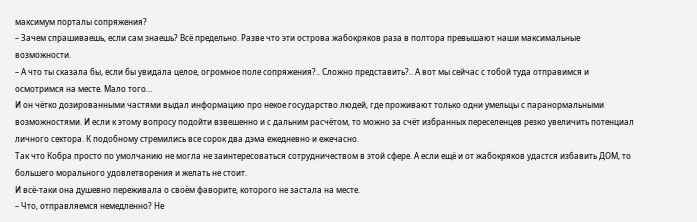максимум порталы сопряжения?
– Зачем спрашиваешь, если сам знаешь? Всё предельно. Разве что эти острова жабокряков раза в полтора превышают наши максимальные возможности.
– А что ты сказала бы, если бы увидала целое, огромное поле сопряжения?.. Сложно представить?.. А вот мы сейчас с тобой туда отправимся и осмотримся на месте. Мало того…
И он чётко дозированными частями выдал информацию про некое государство людей, где проживают только одни умельцы с паранормальными возможностями. И если к этому вопросу подойти взвешенно и с дальним расчётом, то можно за счёт избранных переселенцев резко увеличить потенциал личного сектора. К подобному стремились все сорок два дэма ежедневно и ежечасно.
Так что Кобра просто по умолчанию не могла не заинтересоваться сотрудничеством в этой сфере. А если ещё и от жабокряков удастся избавить ДОМ, то большего морального удовлетворения и желать не стоит.
И всё-таки она душевно переживала о своём фаворите, которого не застала на месте.
– Что, отправляемся немедленно? Не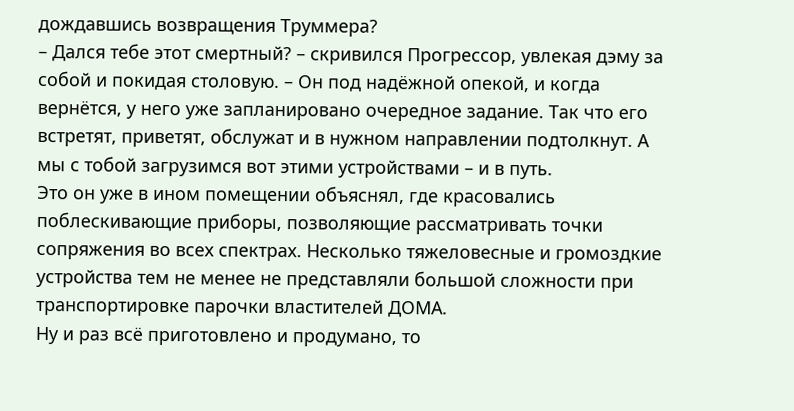дождавшись возвращения Труммера?
– Дался тебе этот смертный? – скривился Прогрессор, увлекая дэму за собой и покидая столовую. – Он под надёжной опекой, и когда вернётся, у него уже запланировано очередное задание. Так что его встретят, приветят, обслужат и в нужном направлении подтолкнут. А мы с тобой загрузимся вот этими устройствами – и в путь.
Это он уже в ином помещении объяснял, где красовались поблескивающие приборы, позволяющие рассматривать точки сопряжения во всех спектрах. Несколько тяжеловесные и громоздкие устройства тем не менее не представляли большой сложности при транспортировке парочки властителей ДОМА.
Ну и раз всё приготовлено и продумано, то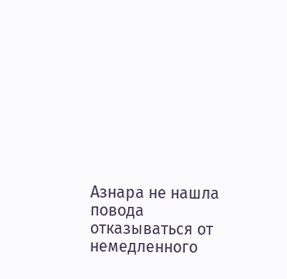Азнара не нашла повода отказываться от немедленного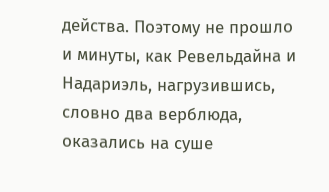действа. Поэтому не прошло и минуты, как Ревельдайна и Надариэль, нагрузившись, словно два верблюда, оказались на суше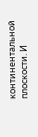континентальной плоскости. И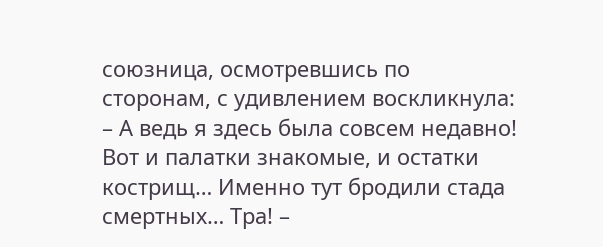союзница, осмотревшись по сторонам, с удивлением воскликнула:
– А ведь я здесь была совсем недавно! Вот и палатки знакомые, и остатки кострищ… Именно тут бродили стада смертных… Тра! –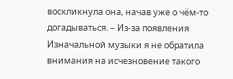воскликнула она, начав уже о чём-то догадываться. – Из-за появления Изначальной музыки я не обратила внимания на исчезновение такого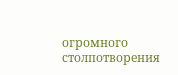огромного столпотворения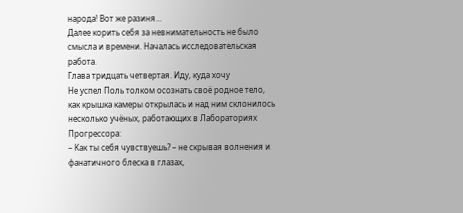народа! Вот же разиня…
Далее корить себя за невнимательность не было смысла и времени. Началась исследовательская работа.
Глава тридцать четвертая. Иду, куда хочу
Не успел Поль толком осознать своё родное тело, как крышка камеры открылась и над ним склонилось несколько учёных, работающих в Лабораториях Прогрессора:
– Как ты себя чувствуешь? – не скрывая волнения и фанатичного блеска в глазах,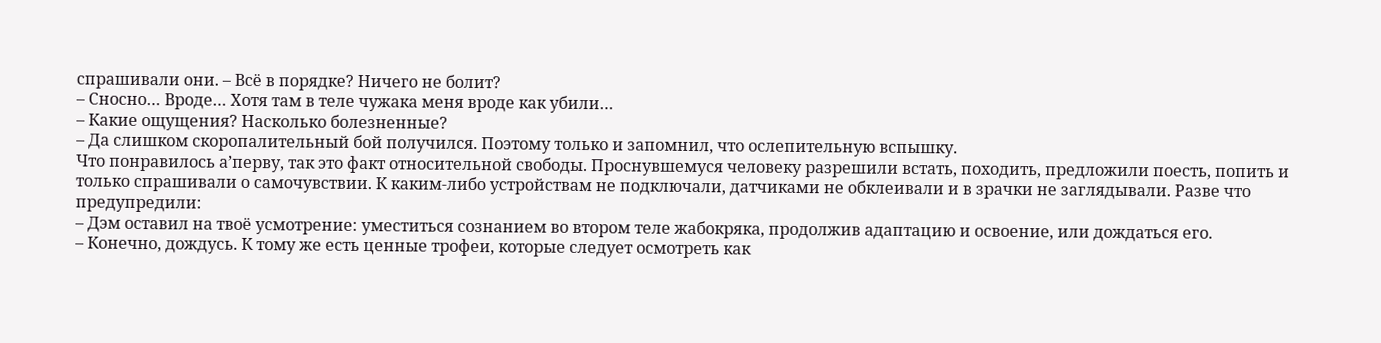спрашивали они. – Всё в порядке? Ничего не болит?
– Сносно… Вроде… Хотя там в теле чужака меня вроде как убили…
– Какие ощущения? Насколько болезненные?
– Да слишком скоропалительный бой получился. Поэтому только и запомнил, что ослепительную вспышку.
Что понравилось а’перву, так это факт относительной свободы. Проснувшемуся человеку разрешили встать, походить, предложили поесть, попить и только спрашивали о самочувствии. К каким-либо устройствам не подключали, датчиками не обклеивали и в зрачки не заглядывали. Разве что предупредили:
– Дэм оставил на твоё усмотрение: уместиться сознанием во втором теле жабокряка, продолжив адаптацию и освоение, или дождаться его.
– Конечно, дождусь. К тому же есть ценные трофеи, которые следует осмотреть как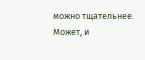можно тщательнее. Может, и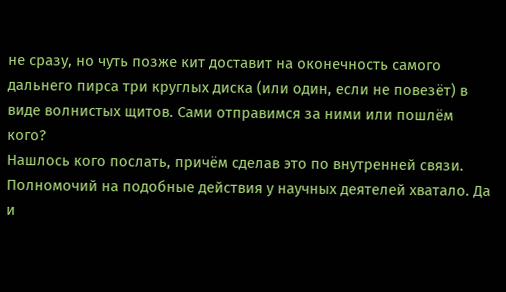не сразу, но чуть позже кит доставит на оконечность самого дальнего пирса три круглых диска (или один, если не повезёт) в виде волнистых щитов. Сами отправимся за ними или пошлём кого?
Нашлось кого послать, причём сделав это по внутренней связи. Полномочий на подобные действия у научных деятелей хватало. Да и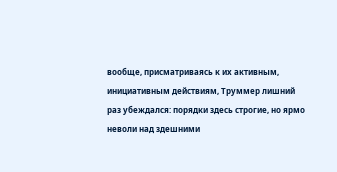вообще, присматриваясь к их активным, инициативным действиям, Труммер лишний раз убеждался: порядки здесь строгие, но ярмо неволи над здешними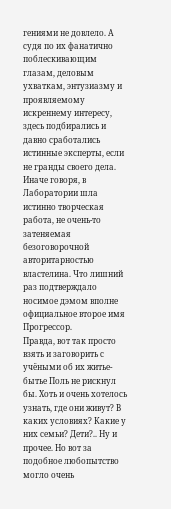гениями не довлело. А судя по их фанатично поблескивающим глазам, деловым ухваткам, энтузиазму и проявляемому искреннему интересу, здесь подбирались и давно сработались истинные эксперты, если не гранды своего дела.
Иначе говоря, в Лаборатории шла истинно творческая работа, не очень-то затеняемая безоговорочной авторитарностью властелина. Что лишний раз подтверждало носимое дэмом вполне официальное второе имя Прогрессор.
Правда, вот так просто взять и заговорить с учёными об их житье-бытье Поль не рискнул бы. Хоть и очень хотелось узнать, где они живут? В каких условиях? Какие у них семьи? Дети?.. Ну и прочее. Но вот за подобное любопытство могло очень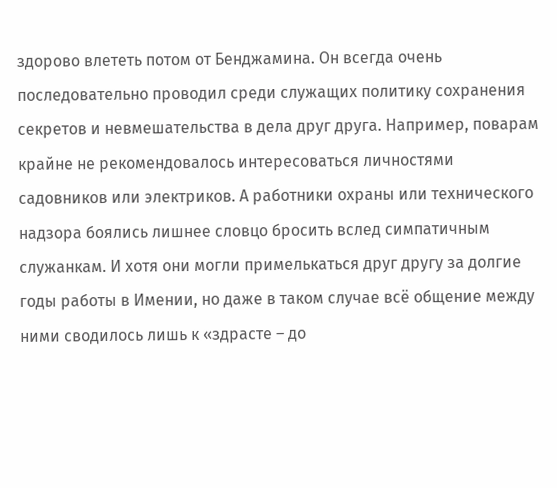здорово влететь потом от Бенджамина. Он всегда очень последовательно проводил среди служащих политику сохранения секретов и невмешательства в дела друг друга. Например, поварам крайне не рекомендовалось интересоваться личностями садовников или электриков. А работники охраны или технического надзора боялись лишнее словцо бросить вслед симпатичным служанкам. И хотя они могли примелькаться друг другу за долгие годы работы в Имении, но даже в таком случае всё общение между ними сводилось лишь к «здрасте – до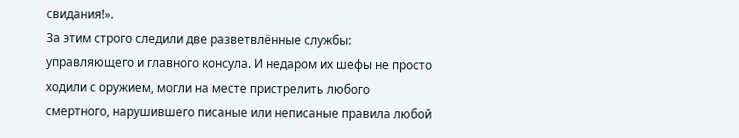свидания!».
За этим строго следили две разветвлённые службы: управляющего и главного консула. И недаром их шефы не просто ходили с оружием, могли на месте пристрелить любого смертного, нарушившего писаные или неписаные правила любой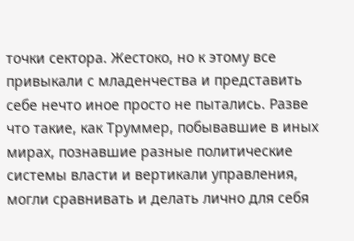точки сектора. Жестоко, но к этому все привыкали с младенчества и представить себе нечто иное просто не пытались. Разве что такие, как Труммер, побывавшие в иных мирах, познавшие разные политические системы власти и вертикали управления, могли сравнивать и делать лично для себя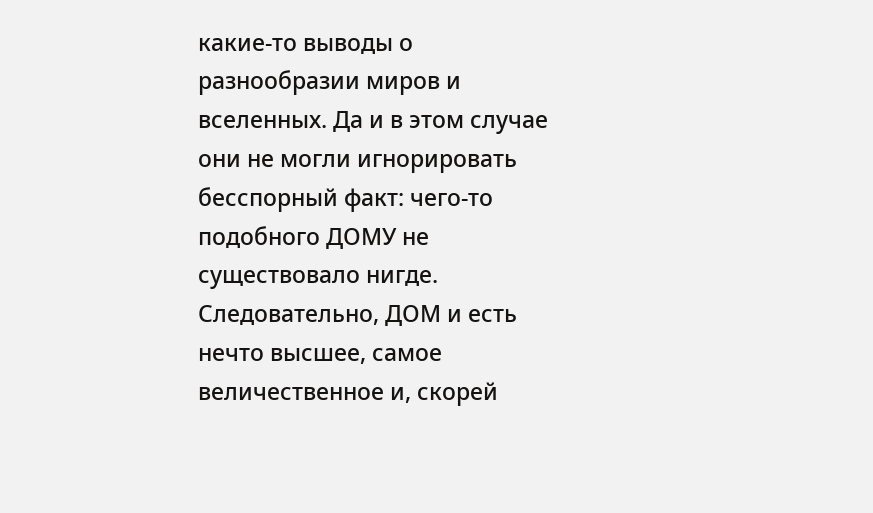какие-то выводы о разнообразии миров и вселенных. Да и в этом случае они не могли игнорировать бесспорный факт: чего-то подобного ДОМУ не существовало нигде. Следовательно, ДОМ и есть нечто высшее, самое величественное и, скорей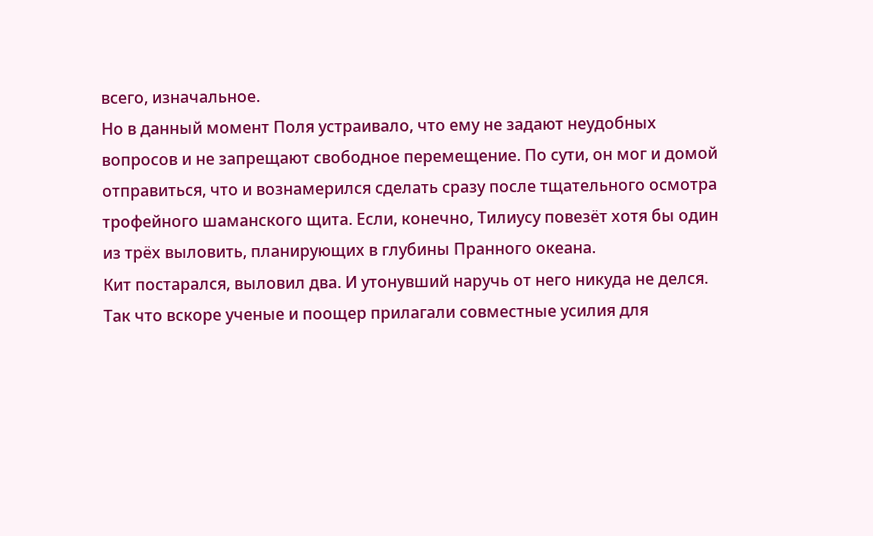всего, изначальное.
Но в данный момент Поля устраивало, что ему не задают неудобных вопросов и не запрещают свободное перемещение. По сути, он мог и домой отправиться, что и вознамерился сделать сразу после тщательного осмотра трофейного шаманского щита. Если, конечно, Тилиусу повезёт хотя бы один из трёх выловить, планирующих в глубины Пранного океана.
Кит постарался, выловил два. И утонувший наручь от него никуда не делся. Так что вскоре ученые и поощер прилагали совместные усилия для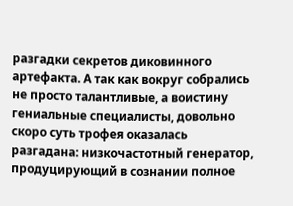разгадки секретов диковинного артефакта. А так как вокруг собрались не просто талантливые, а воистину гениальные специалисты, довольно скоро суть трофея оказалась разгадана: низкочастотный генератор, продуцирующий в сознании полное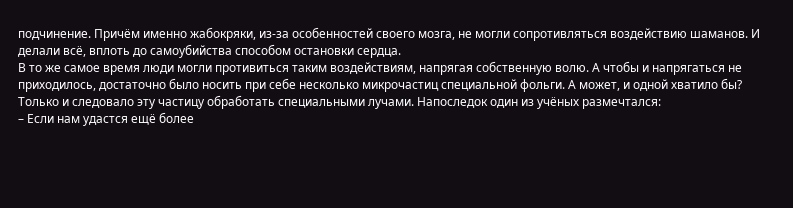подчинение. Причём именно жабокряки, из-за особенностей своего мозга, не могли сопротивляться воздействию шаманов. И делали всё, вплоть до самоубийства способом остановки сердца.
В то же самое время люди могли противиться таким воздействиям, напрягая собственную волю. А чтобы и напрягаться не приходилось, достаточно было носить при себе несколько микрочастиц специальной фольги. А может, и одной хватило бы? Только и следовало эту частицу обработать специальными лучами. Напоследок один из учёных размечтался:
– Если нам удастся ещё более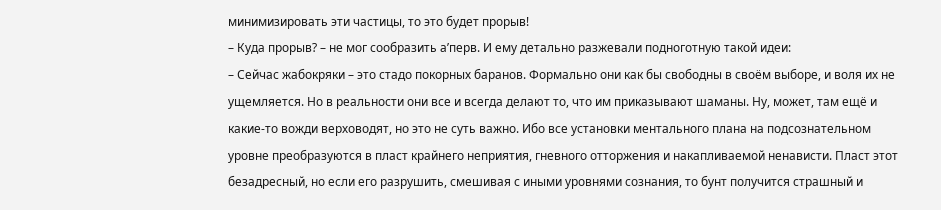минимизировать эти частицы, то это будет прорыв!
– Куда прорыв? – не мог сообразить а’перв. И ему детально разжевали подноготную такой идеи:
– Сейчас жабокряки – это стадо покорных баранов. Формально они как бы свободны в своём выборе, и воля их не ущемляется. Но в реальности они все и всегда делают то, что им приказывают шаманы. Ну, может, там ещё и какие-то вожди верховодят, но это не суть важно. Ибо все установки ментального плана на подсознательном уровне преобразуются в пласт крайнего неприятия, гневного отторжения и накапливаемой ненависти. Пласт этот безадресный, но если его разрушить, смешивая с иными уровнями сознания, то бунт получится страшный и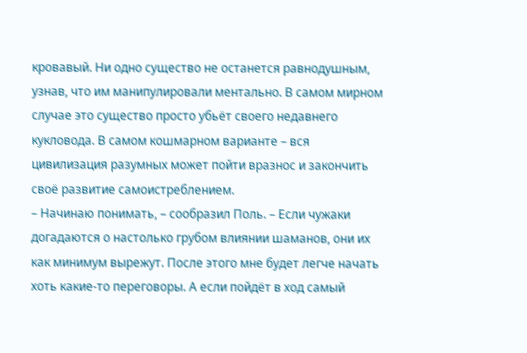кровавый. Ни одно существо не останется равнодушным, узнав, что им манипулировали ментально. В самом мирном случае это существо просто убьёт своего недавнего кукловода. В самом кошмарном варианте – вся цивилизация разумных может пойти вразнос и закончить своё развитие самоистреблением.
– Начинаю понимать, – сообразил Поль. – Если чужаки догадаются о настолько грубом влиянии шаманов, они их как минимум вырежут. После этого мне будет легче начать хоть какие-то переговоры. А если пойдёт в ход самый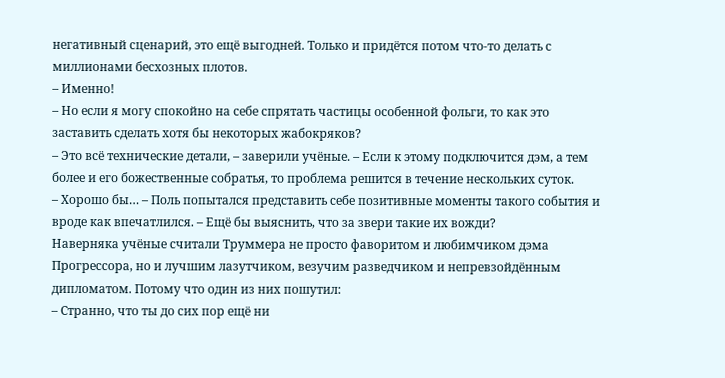негативный сценарий, это ещё выгодней. Только и придётся потом что-то делать с миллионами бесхозных плотов.
– Именно!
– Но если я могу спокойно на себе спрятать частицы особенной фольги, то как это заставить сделать хотя бы некоторых жабокряков?
– Это всё технические детали, – заверили учёные. – Если к этому подключится дэм, а тем более и его божественные собратья, то проблема решится в течение нескольких суток.
– Хорошо бы… – Поль попытался представить себе позитивные моменты такого события и вроде как впечатлился. – Ещё бы выяснить, что за звери такие их вожди?
Наверняка учёные считали Труммера не просто фаворитом и любимчиком дэма Прогрессора, но и лучшим лазутчиком, везучим разведчиком и непревзойдённым дипломатом. Потому что один из них пошутил:
– Странно, что ты до сих пор ещё ни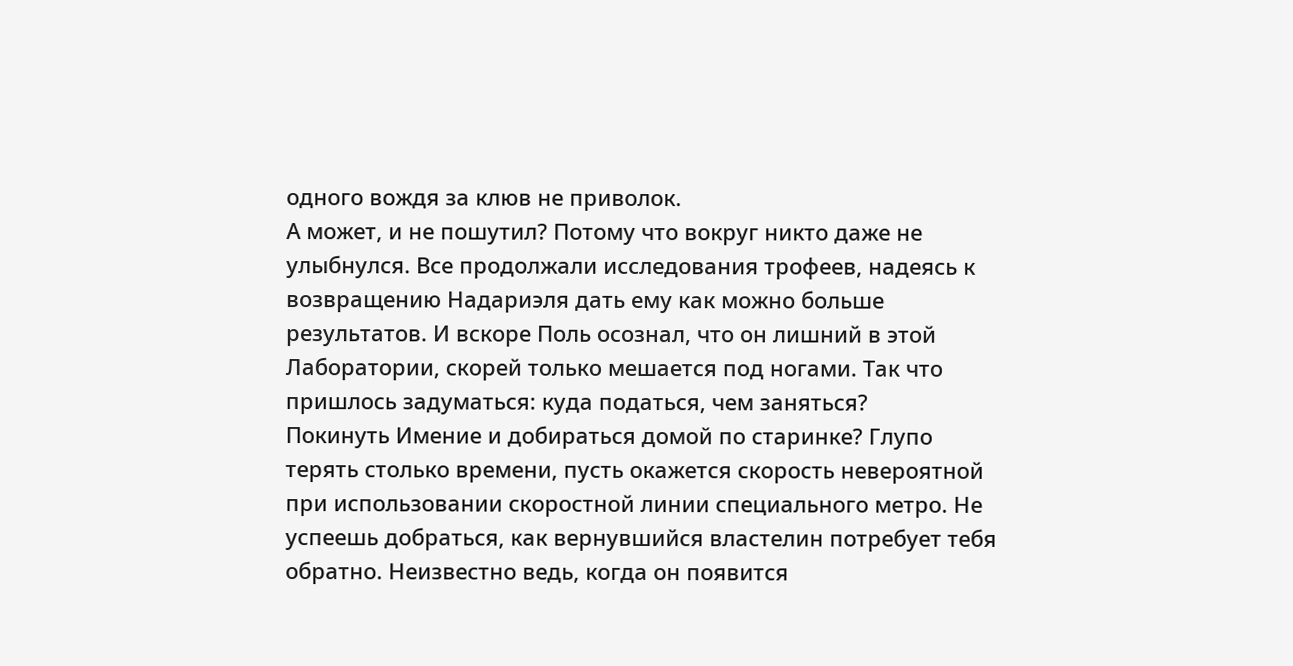одного вождя за клюв не приволок.
А может, и не пошутил? Потому что вокруг никто даже не улыбнулся. Все продолжали исследования трофеев, надеясь к возвращению Надариэля дать ему как можно больше результатов. И вскоре Поль осознал, что он лишний в этой Лаборатории, скорей только мешается под ногами. Так что пришлось задуматься: куда податься, чем заняться?
Покинуть Имение и добираться домой по старинке? Глупо терять столько времени, пусть окажется скорость невероятной при использовании скоростной линии специального метро. Не успеешь добраться, как вернувшийся властелин потребует тебя обратно. Неизвестно ведь, когда он появится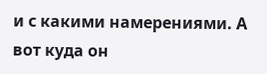и с какими намерениями. А вот куда он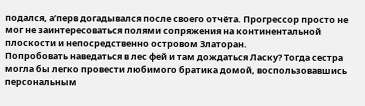подался, а’перв догадывался после своего отчёта. Прогрессор просто не мог не заинтересоваться полями сопряжения на континентальной плоскости и непосредственно островом Златоран.
Попробовать наведаться в лес фей и там дождаться Ласку? Тогда сестра могла бы легко провести любимого братика домой, воспользовавшись персональным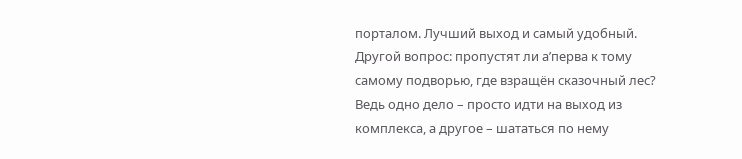порталом. Лучший выход и самый удобный. Другой вопрос: пропустят ли а’перва к тому самому подворью, где взращён сказочный лес? Ведь одно дело – просто идти на выход из комплекса, а другое – шататься по нему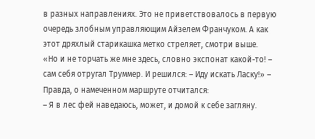в разных направлениях. Это не приветствовалось в первую очередь злобным управляющим Айзелем Франчуком. А как этот дряхлый старикашка метко стреляет, смотри выше.
«Но и не торчать же мне здесь, словно экспонат какой-то! – сам себя отругал Труммер. И решился: – Иду искать Ласку!» – Правда, о намеченном маршруте отчитался:
– Я в лес фей наведаюсь, может, и домой к себе загляну.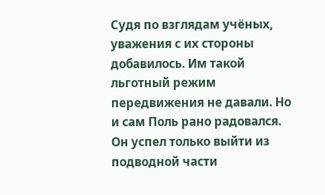Судя по взглядам учёных, уважения с их стороны добавилось. Им такой льготный режим передвижения не давали. Но и сам Поль рано радовался. Он успел только выйти из подводной части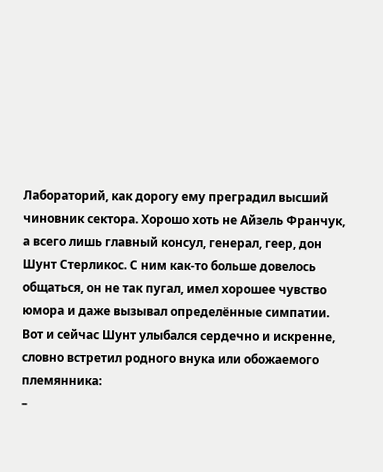Лабораторий, как дорогу ему преградил высший чиновник сектора. Хорошо хоть не Айзель Франчук, а всего лишь главный консул, генерал, геер, дон Шунт Стерликос. С ним как-то больше довелось общаться, он не так пугал, имел хорошее чувство юмора и даже вызывал определённые симпатии. Вот и сейчас Шунт улыбался сердечно и искренне, словно встретил родного внука или обожаемого племянника:
–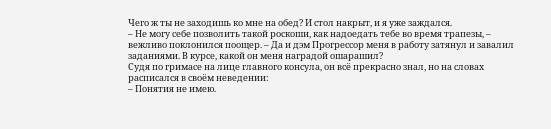Чего ж ты не заходишь ко мне на обед? И стол накрыт, и я уже заждался.
– Не могу себе позволить такой роскоши, как надоедать тебе во время трапезы, – вежливо поклонился поощер. – Да и дэм Прогрессор меня в работу затянул и завалил заданиями. В курсе, какой он меня наградой ошарашил?
Судя по гримасе на лице главного консула, он всё прекрасно знал, но на словах расписался в своём неведении:
– Понятия не имею.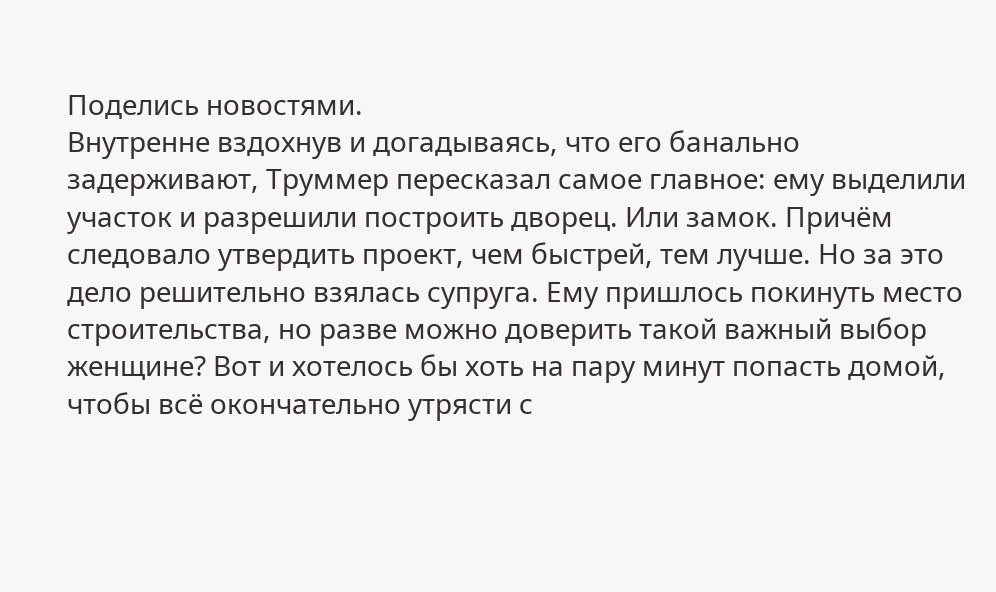Поделись новостями.
Внутренне вздохнув и догадываясь, что его банально задерживают, Труммер пересказал самое главное: ему выделили участок и разрешили построить дворец. Или замок. Причём следовало утвердить проект, чем быстрей, тем лучше. Но за это дело решительно взялась супруга. Ему пришлось покинуть место строительства, но разве можно доверить такой важный выбор женщине? Вот и хотелось бы хоть на пару минут попасть домой, чтобы всё окончательно утрясти с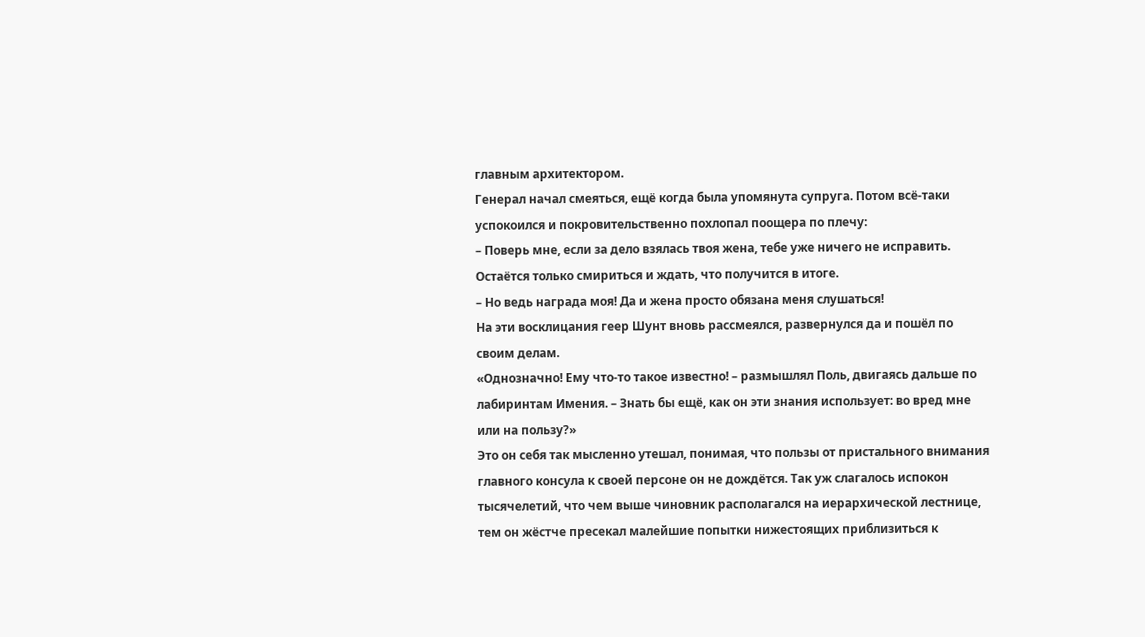главным архитектором.
Генерал начал смеяться, ещё когда была упомянута супруга. Потом всё-таки успокоился и покровительственно похлопал поощера по плечу:
– Поверь мне, если за дело взялась твоя жена, тебе уже ничего не исправить. Остаётся только смириться и ждать, что получится в итоге.
– Но ведь награда моя! Да и жена просто обязана меня слушаться!
На эти восклицания геер Шунт вновь рассмеялся, развернулся да и пошёл по своим делам.
«Однозначно! Ему что-то такое известно! – размышлял Поль, двигаясь дальше по лабиринтам Имения. – Знать бы ещё, как он эти знания использует: во вред мне или на пользу?»
Это он себя так мысленно утешал, понимая, что пользы от пристального внимания главного консула к своей персоне он не дождётся. Так уж слагалось испокон тысячелетий, что чем выше чиновник располагался на иерархической лестнице, тем он жёстче пресекал малейшие попытки нижестоящих приблизиться к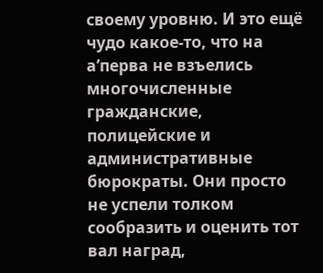своему уровню. И это ещё чудо какое-то, что на а’перва не взъелись многочисленные гражданские, полицейские и административные бюрократы. Они просто не успели толком сообразить и оценить тот вал наград,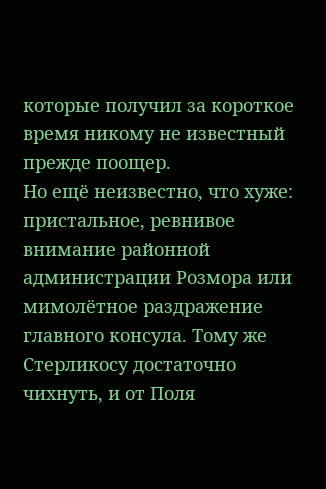которые получил за короткое время никому не известный прежде поощер.
Но ещё неизвестно, что хуже: пристальное, ревнивое внимание районной администрации Розмора или мимолётное раздражение главного консула. Тому же Стерликосу достаточно чихнуть, и от Поля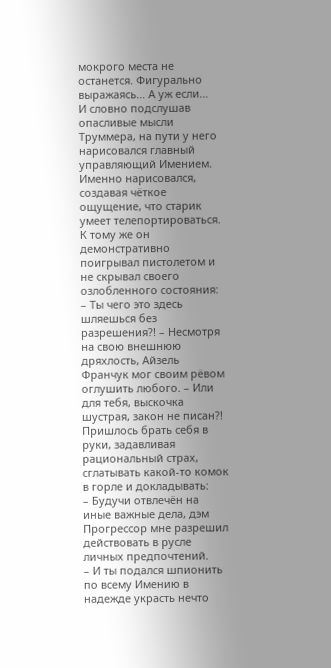мокрого места не останется. Фигурально выражаясь… А уж если…
И словно подслушав опасливые мысли Труммера, на пути у него нарисовался главный управляющий Имением. Именно нарисовался, создавая чёткое ощущение, что старик умеет телепортироваться. К тому же он демонстративно поигрывал пистолетом и не скрывал своего озлобленного состояния:
– Ты чего это здесь шляешься без разрешения?! – Несмотря на свою внешнюю дряхлость, Айзель Франчук мог своим рёвом оглушить любого. – Или для тебя, выскочка шустрая, закон не писан?!
Пришлось брать себя в руки, задавливая рациональный страх, сглатывать какой-то комок в горле и докладывать:
– Будучи отвлечён на иные важные дела, дэм Прогрессор мне разрешил действовать в русле личных предпочтений.
– И ты подался шпионить по всему Имению в надежде украсть нечто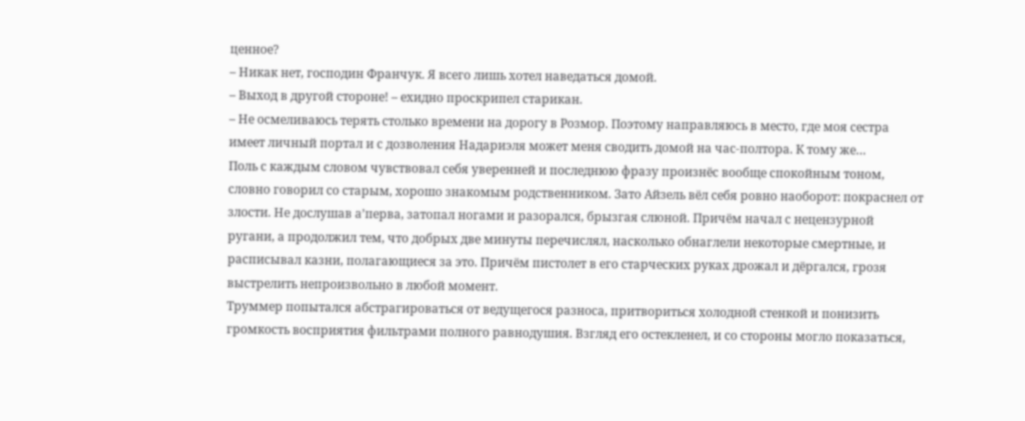ценное?
– Никак нет, господин Франчук. Я всего лишь хотел наведаться домой.
– Выход в другой стороне! – ехидно проскрипел старикан.
– Не осмеливаюсь терять столько времени на дорогу в Розмор. Поэтому направляюсь в место, где моя сестра имеет личный портал и с дозволения Надариэля может меня сводить домой на час-полтора. К тому же…
Поль с каждым словом чувствовал себя уверенней и последнюю фразу произнёс вообще спокойным тоном, словно говорил со старым, хорошо знакомым родственником. Зато Айзель вёл себя ровно наоборот: покраснел от злости. Не дослушав а’перва, затопал ногами и разорался, брызгая слюной. Причём начал с нецензурной ругани, а продолжил тем, что добрых две минуты перечислял, насколько обнаглели некоторые смертные, и расписывал казни, полагающиеся за это. Причём пистолет в его старческих руках дрожал и дёргался, грозя выстрелить непроизвольно в любой момент.
Труммер попытался абстрагироваться от ведущегося разноса, притвориться холодной стенкой и понизить громкость восприятия фильтрами полного равнодушия. Взгляд его остекленел, и со стороны могло показаться,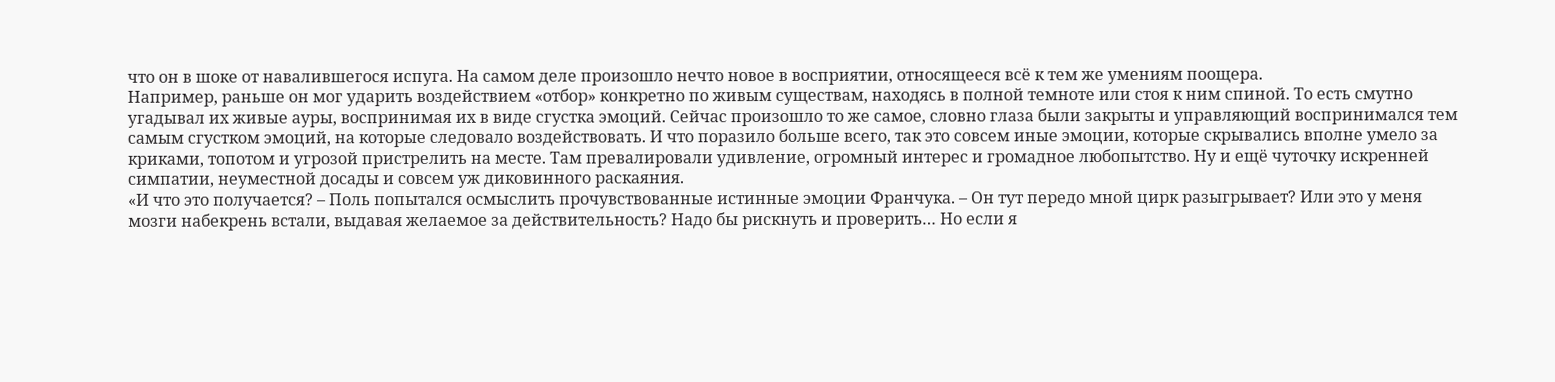что он в шоке от навалившегося испуга. На самом деле произошло нечто новое в восприятии, относящееся всё к тем же умениям поощера.
Например, раньше он мог ударить воздействием «отбор» конкретно по живым существам, находясь в полной темноте или стоя к ним спиной. То есть смутно угадывал их живые ауры, воспринимая их в виде сгустка эмоций. Сейчас произошло то же самое, словно глаза были закрыты и управляющий воспринимался тем самым сгустком эмоций, на которые следовало воздействовать. И что поразило больше всего, так это совсем иные эмоции, которые скрывались вполне умело за криками, топотом и угрозой пристрелить на месте. Там превалировали удивление, огромный интерес и громадное любопытство. Ну и ещё чуточку искренней симпатии, неуместной досады и совсем уж диковинного раскаяния.
«И что это получается? – Поль попытался осмыслить прочувствованные истинные эмоции Франчука. – Он тут передо мной цирк разыгрывает? Или это у меня мозги набекрень встали, выдавая желаемое за действительность? Надо бы рискнуть и проверить… Но если я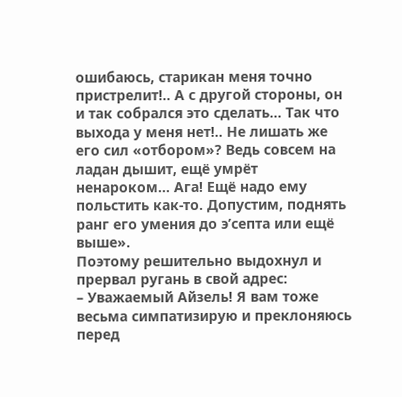ошибаюсь, старикан меня точно пристрелит!.. А с другой стороны, он и так собрался это сделать… Так что выхода у меня нет!.. Не лишать же его сил «отбором»? Ведь совсем на ладан дышит, ещё умрёт ненароком… Ага! Ещё надо ему польстить как-то. Допустим, поднять ранг его умения до э’септа или ещё выше».
Поэтому решительно выдохнул и прервал ругань в свой адрес:
– Уважаемый Айзель! Я вам тоже весьма симпатизирую и преклоняюсь перед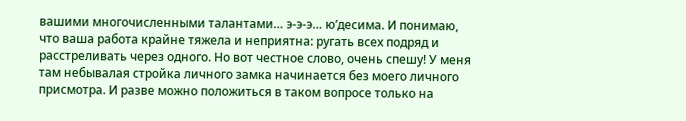вашими многочисленными талантами… э-э-э… ю’десима. И понимаю, что ваша работа крайне тяжела и неприятна: ругать всех подряд и расстреливать через одного. Но вот честное слово, очень спешу! У меня там небывалая стройка личного замка начинается без моего личного присмотра. И разве можно положиться в таком вопросе только на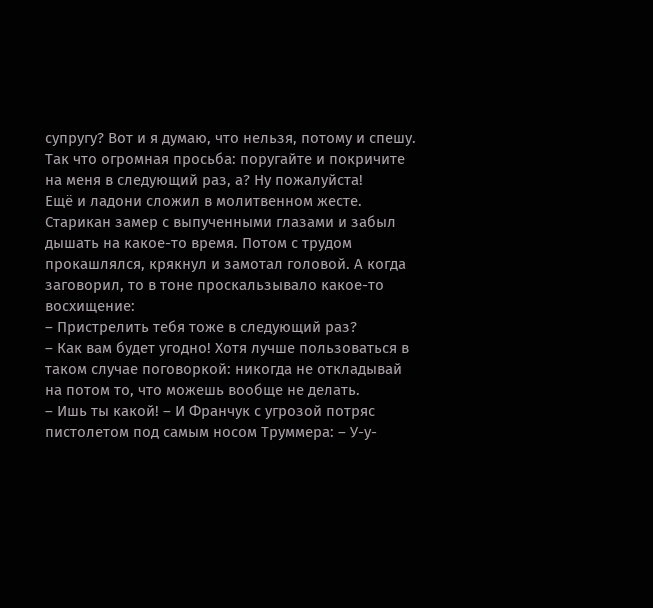супругу? Вот и я думаю, что нельзя, потому и спешу. Так что огромная просьба: поругайте и покричите на меня в следующий раз, а? Ну пожалуйста!
Ещё и ладони сложил в молитвенном жесте.
Старикан замер с выпученными глазами и забыл дышать на какое-то время. Потом с трудом прокашлялся, крякнул и замотал головой. А когда заговорил, то в тоне проскальзывало какое-то восхищение:
– Пристрелить тебя тоже в следующий раз?
– Как вам будет угодно! Хотя лучше пользоваться в таком случае поговоркой: никогда не откладывай на потом то, что можешь вообще не делать.
– Ишь ты какой! – И Франчук с угрозой потряс пистолетом под самым носом Труммера: – У-у-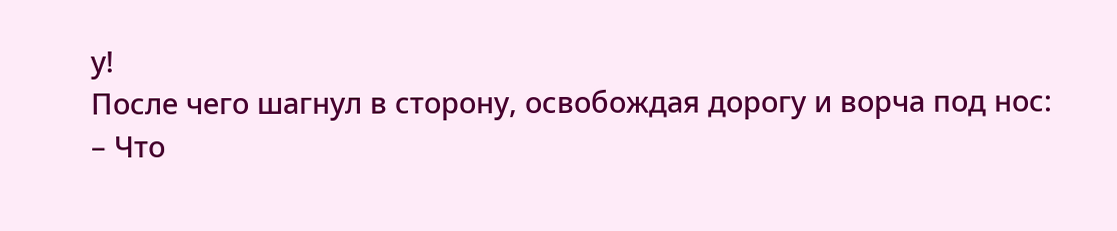у!
После чего шагнул в сторону, освобождая дорогу и ворча под нос:
– Что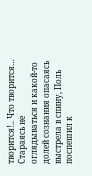творится!.. Что творится…
Стараясь не оглядываться и какой-то долей сознания опасаясь выстрела в спину, Поль поспешил к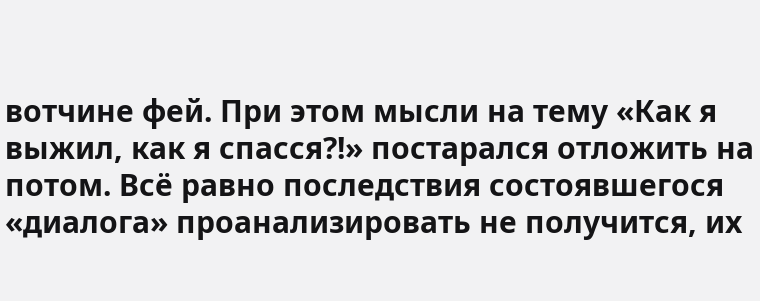вотчине фей. При этом мысли на тему «Как я выжил, как я спасся?!» постарался отложить на потом. Всё равно последствия состоявшегося «диалога» проанализировать не получится, их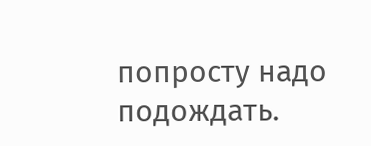попросту надо подождать.